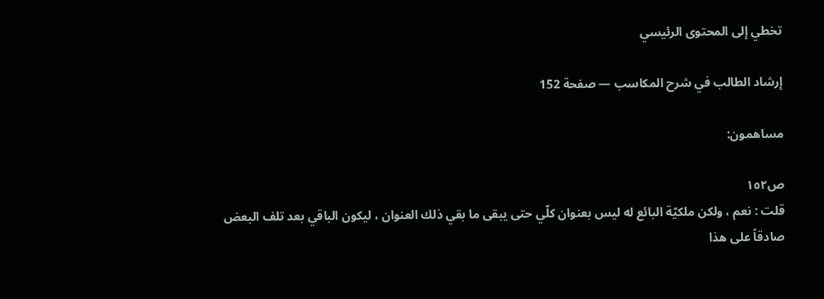تخطي إلى المحتوى الرئيسي

إرشاد الطالب في شرح المكاسب — صفحة 152

مساهمون:

ص١٥٢
قلت : نعم ، ولكن ملكيّة البائع له ليس بعنوان كلّي حتى يبقى ما بقي ذلك العنوان ، ليكون الباقي بعد تلف البعض صادقاً على هذا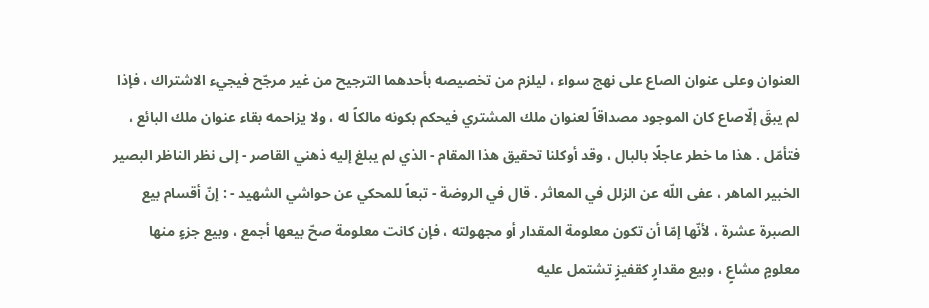العنوان وعلى عنوان الصاع على نهج سواء ، ليلزم من تخصيصه بأحدهما الترجيح من غير مرجّح فيجيء الاشتراك ، فإذا لم يبقَ إلّاصاع كان الموجود مصداقاً لعنوان ملك المشتري فيحكم بكونه مالكاً له ، ولا يزاحمه بقاء عنوان ملك البائع ، فتأمّل . هذا ما خطر عاجلًا بالبال ، وقد أوكلنا تحقيق هذا المقام - الذي لم يبلغ إليه ذهني القاصر - إلى نظر الناظر البصير الخبير الماهر ، عفى اللّه عن الزلل في المعاثر . قال في الروضة - تبعاً للمحكي عن حواشي الشهيد - : إنّ أقسام بيع الصبرة عشرة ، لأنّها إمّا أن تكون معلومة المقدار أو مجهولته ، فإن كانت معلومة صحّ بيعها أجمع ، وبيع جزءٍ منها معلومٍ مشاعٍ ، وبيع مقدارٍ كقفيزٍ تشتمل عليه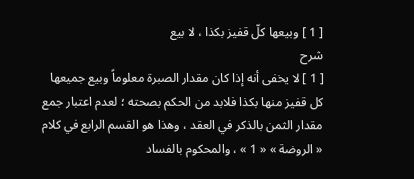[ 1 ] وبيعها كلّ قفيز بكذا ، لا بيع
شرح
[ 1 ] لا يخفى أنه إذا كان مقدار الصبرة معلوماً وبيع جميعها كل قفيز منها بكذا فلابد من الحكم بصحته ؛ لعدم اعتبار جمع مقدار الثمن بالذكر في العقد ، وهذا هو القسم الرابع في كلام « الروضة » « 1 » ، والمحكوم بالفساد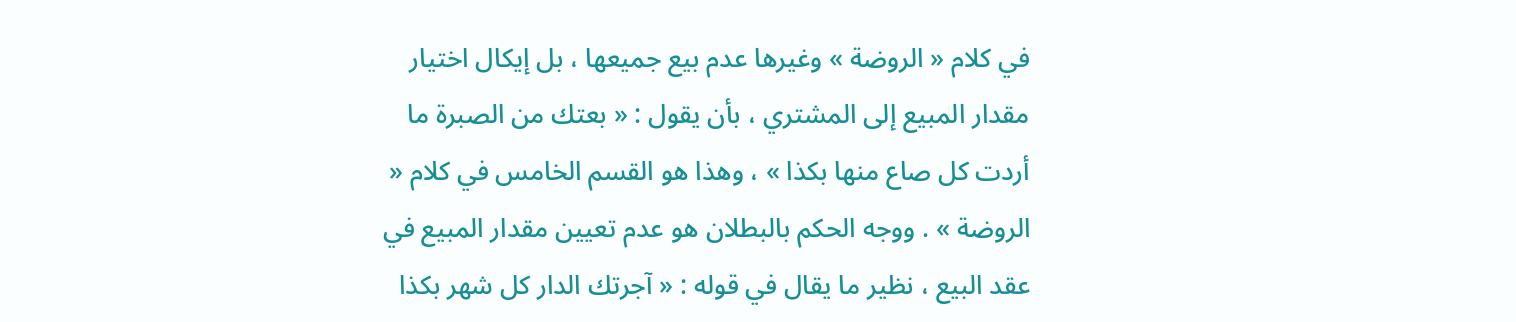في كلام « الروضة » وغيرها عدم بيع جميعها ، بل إيكال اختيار مقدار المبيع إلى المشتري ، بأن يقول : « بعتك من الصبرة ما أردت كل صاع منها بكذا » ، وهذا هو القسم الخامس في كلام « الروضة » . ووجه الحكم بالبطلان هو عدم تعيين مقدار المبيع في عقد البيع ، نظير ما يقال في قوله : « آجرتك الدار كل شهر بكذا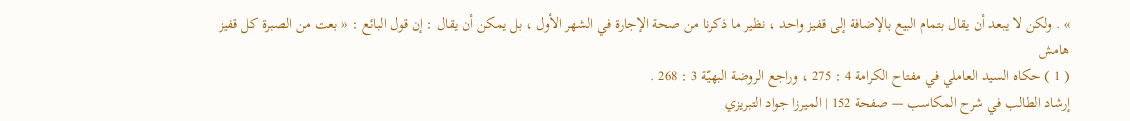» . ولكن لا يبعد أن يقال بتمام البيع بالإضافة إلى قفيز واحد ، نظير ما ذكرنا من صحة الإجارة في الشهر الأول ، بل يمكن أن يقال : إن قول البائع : « بعت من الصبرة كل قفيز
هامش
( 1 ) حكاه السيد العاملي في مفتاح الكرامة 4 : 275 ، وراجع الروضة البهيّة 3 : 268 .
إرشاد الطالب في شرح المكاسب — صفحة 152 | الميرزا جواد التبريزي